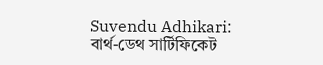Suvendu Adhikari: বার্থ-ডেথ সার্টিফিকেট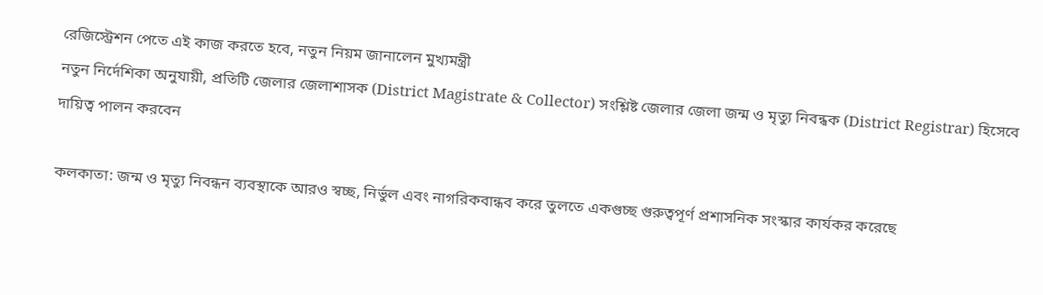রেজিস্ট্রেশন পেতে এই কাজ করতে হবে, নতুন নিয়ম জানালেন মুখ্যমন্ত্রী
নতুন নির্দেশিকা অনুযায়ী, প্রতিটি জেলার জেলাশাসক (District Magistrate & Collector) সংশ্লিষ্ট জেলার জেলা জন্ম ও মৃত্যু নিবন্ধক (District Registrar) হিসেবে দায়িত্ব পালন করবেন

কলকাতা: জন্ম ও মৃত্যু নিবন্ধন ব্যবস্থাকে আরও স্বচ্ছ, নির্ভুল এবং নাগরিকবান্ধব করে তুলতে একগুচ্ছ গুরুত্বপূর্ণ প্রশাসনিক সংস্কার কার্যকর করেছে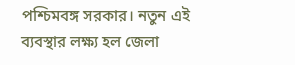পশ্চিমবঙ্গ সরকার। নতুন এই ব্যবস্থার লক্ষ্য হল জেলা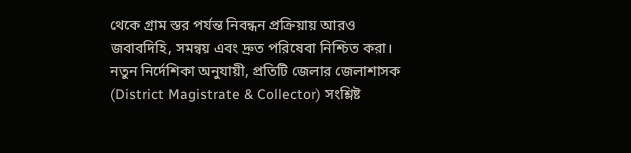থেকে গ্রাম স্তর পর্যন্ত নিবন্ধন প্রক্রিয়ায় আরও জবাবদিহি, সমন্বয় এবং দ্রুত পরিষেবা নিশ্চিত করা।
নতুন নির্দেশিকা অনুযায়ী, প্রতিটি জেলার জেলাশাসক (District Magistrate & Collector) সংশ্লিষ্ট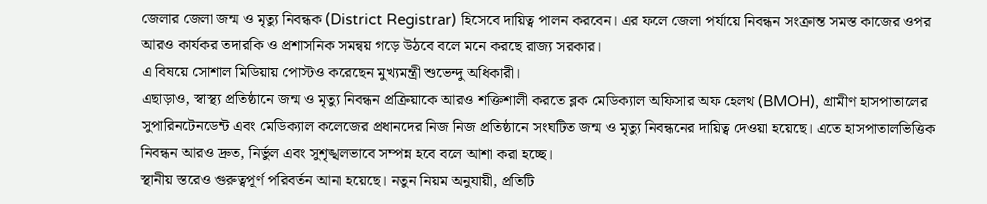জেলার জেলা জন্ম ও মৃত্যু নিবন্ধক (District Registrar) হিসেবে দায়িত্ব পালন করবেন। এর ফলে জেলা পর্যায়ে নিবন্ধন সংক্রান্ত সমস্ত কাজের ওপর আরও কার্যকর তদারকি ও প্রশাসনিক সমন্বয় গড়ে উঠবে বলে মনে করছে রাজ্য সরকার।
এ বিষয়ে সোশাল মিডিয়ায় পোস্টও করেছেন মুখ্যমন্ত্রী শুভেন্দু অধিকারী।
এছাড়াও, স্বাস্থ্য প্রতিষ্ঠানে জন্ম ও মৃত্যু নিবন্ধন প্রক্রিয়াকে আরও শক্তিশালী করতে ব্লক মেডিক্যাল অফিসার অফ হেলথ (BMOH), গ্রামীণ হাসপাতালের সুপারিনটেনডেন্ট এবং মেডিক্যাল কলেজের প্রধানদের নিজ নিজ প্রতিষ্ঠানে সংঘটিত জন্ম ও মৃত্যু নিবন্ধনের দায়িত্ব দেওয়া হয়েছে। এতে হাসপাতালভিত্তিক নিবন্ধন আরও দ্রুত, নির্ভুল এবং সুশৃঙ্খলভাবে সম্পন্ন হবে বলে আশা করা হচ্ছে।
স্থানীয় স্তরেও গুরুত্বপূর্ণ পরিবর্তন আনা হয়েছে। নতুন নিয়ম অনুযায়ী, প্রতিটি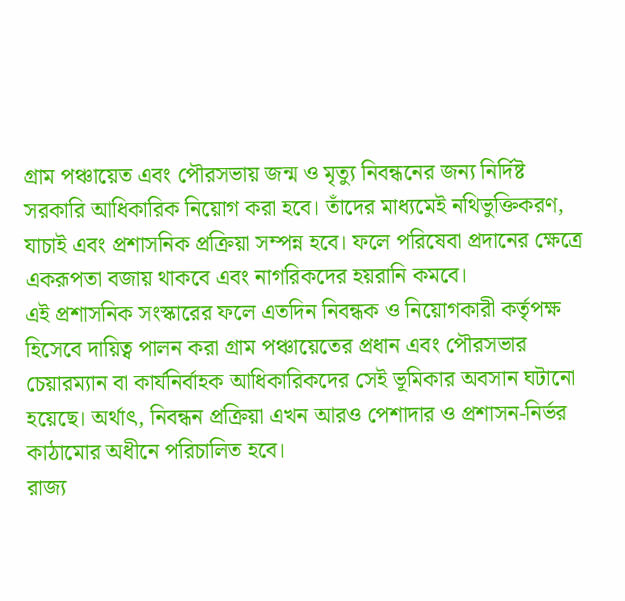গ্রাম পঞ্চায়েত এবং পৌরসভায় জন্ম ও মৃত্যু নিবন্ধনের জন্য নির্দিষ্ট সরকারি আধিকারিক নিয়োগ করা হবে। তাঁদের মাধ্যমেই নথিভুক্তিকরণ, যাচাই এবং প্রশাসনিক প্রক্রিয়া সম্পন্ন হবে। ফলে পরিষেবা প্রদানের ক্ষেত্রে একরূপতা বজায় থাকবে এবং নাগরিকদের হয়রানি কমবে।
এই প্রশাসনিক সংস্কারের ফলে এতদিন নিবন্ধক ও নিয়োগকারী কর্তৃপক্ষ হিসেবে দায়িত্ব পালন করা গ্রাম পঞ্চায়েতের প্রধান এবং পৌরসভার চেয়ারম্যান বা কার্যনির্বাহক আধিকারিকদের সেই ভূমিকার অবসান ঘটানো হয়েছে। অর্থাৎ, নিবন্ধন প্রক্রিয়া এখন আরও পেশাদার ও প্রশাসন-নির্ভর কাঠামোর অধীনে পরিচালিত হবে।
রাজ্য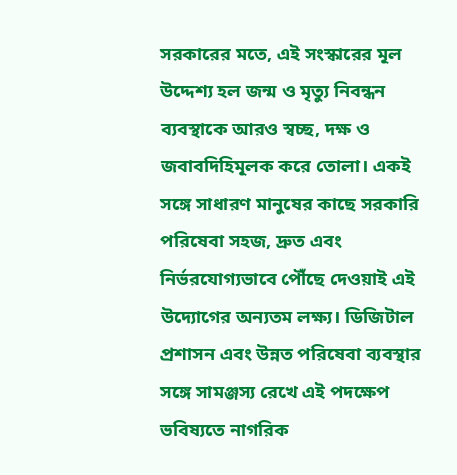সরকারের মতে, এই সংস্কারের মূল উদ্দেশ্য হল জন্ম ও মৃত্যু নিবন্ধন ব্যবস্থাকে আরও স্বচ্ছ, দক্ষ ও জবাবদিহিমূলক করে তোলা। একই সঙ্গে সাধারণ মানুষের কাছে সরকারি পরিষেবা সহজ, দ্রুত এবং নির্ভরযোগ্যভাবে পৌঁছে দেওয়াই এই উদ্যোগের অন্যতম লক্ষ্য। ডিজিটাল প্রশাসন এবং উন্নত পরিষেবা ব্যবস্থার সঙ্গে সামঞ্জস্য রেখে এই পদক্ষেপ ভবিষ্যতে নাগরিক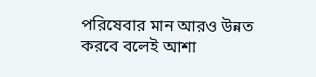পরিষেবার মান আরও উন্নত করবে বলেই আশা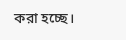করা হচ্ছে।